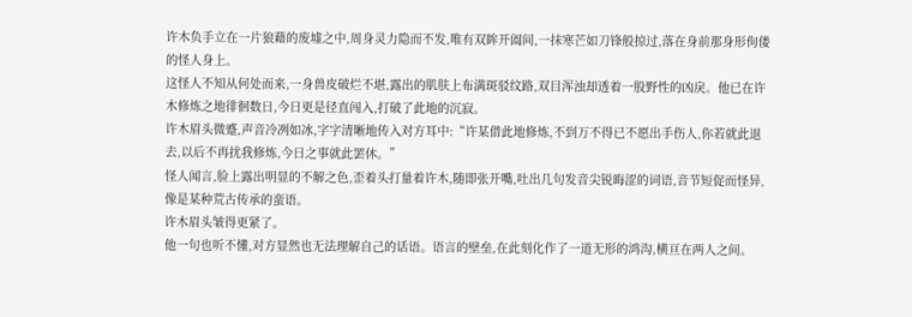许木负手立在一片狼藉的废墟之中,周身灵力隐而不发,唯有双眸开阖间,一抹寒芒如刀锋般掠过,落在身前那身形佝偻的怪人身上。
这怪人不知从何处而来,一身兽皮破烂不堪,露出的肌肤上布满斑驳纹路,双目浑浊却透着一股野性的凶戾。他已在许木修炼之地徘徊数日,今日更是径直闯入,打破了此地的沉寂。
许木眉头微蹙,声音冷冽如冰,字字清晰地传入对方耳中:“许某借此地修炼,不到万不得已不愿出手伤人,你若就此退去,以后不再扰我修炼,今日之事就此罢休。”
怪人闻言,脸上露出明显的不解之色,歪着头打量着许木,随即张开嘴,吐出几句发音尖锐晦涩的词语,音节短促而怪异,像是某种荒古传承的蛮语。
许木眉头皱得更紧了。
他一句也听不懂,对方显然也无法理解自己的话语。语言的壁垒,在此刻化作了一道无形的鸿沟,横亘在两人之间。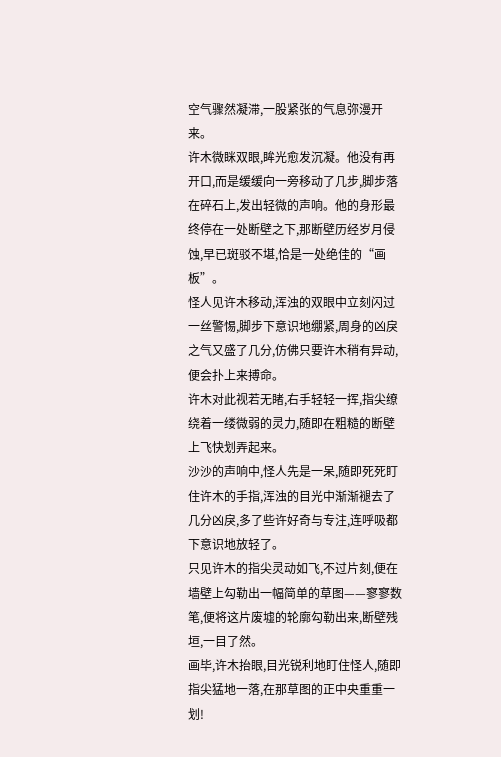空气骤然凝滞,一股紧张的气息弥漫开来。
许木微眯双眼,眸光愈发沉凝。他没有再开口,而是缓缓向一旁移动了几步,脚步落在碎石上,发出轻微的声响。他的身形最终停在一处断壁之下,那断壁历经岁月侵蚀,早已斑驳不堪,恰是一处绝佳的“画板”。
怪人见许木移动,浑浊的双眼中立刻闪过一丝警惕,脚步下意识地绷紧,周身的凶戾之气又盛了几分,仿佛只要许木稍有异动,便会扑上来搏命。
许木对此视若无睹,右手轻轻一挥,指尖缭绕着一缕微弱的灵力,随即在粗糙的断壁上飞快划弄起来。
沙沙的声响中,怪人先是一呆,随即死死盯住许木的手指,浑浊的目光中渐渐褪去了几分凶戾,多了些许好奇与专注,连呼吸都下意识地放轻了。
只见许木的指尖灵动如飞,不过片刻,便在墙壁上勾勒出一幅简单的草图——寥寥数笔,便将这片废墟的轮廓勾勒出来,断壁残垣,一目了然。
画毕,许木抬眼,目光锐利地盯住怪人,随即指尖猛地一落,在那草图的正中央重重一划!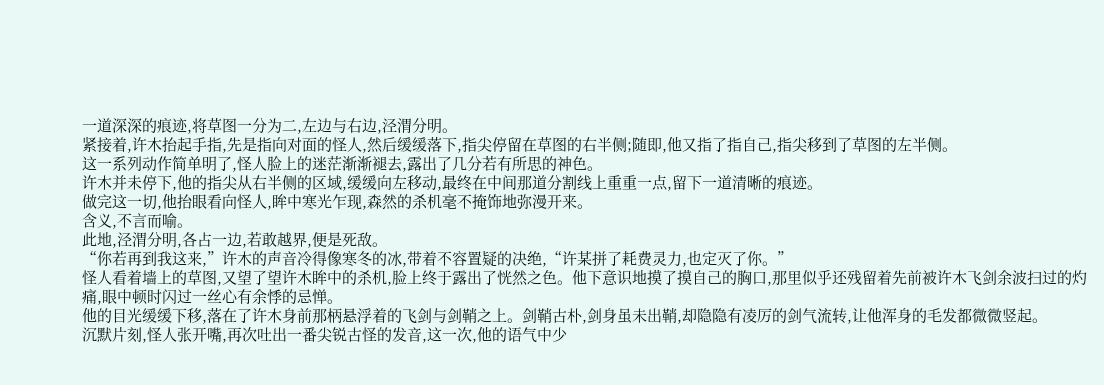一道深深的痕迹,将草图一分为二,左边与右边,泾渭分明。
紧接着,许木抬起手指,先是指向对面的怪人,然后缓缓落下,指尖停留在草图的右半侧;随即,他又指了指自己,指尖移到了草图的左半侧。
这一系列动作简单明了,怪人脸上的迷茫渐渐褪去,露出了几分若有所思的神色。
许木并未停下,他的指尖从右半侧的区域,缓缓向左移动,最终在中间那道分割线上重重一点,留下一道清晰的痕迹。
做完这一切,他抬眼看向怪人,眸中寒光乍现,森然的杀机毫不掩饰地弥漫开来。
含义,不言而喻。
此地,泾渭分明,各占一边,若敢越界,便是死敌。
“你若再到我这来,”许木的声音冷得像寒冬的冰,带着不容置疑的决绝,“许某拼了耗费灵力,也定灭了你。”
怪人看着墙上的草图,又望了望许木眸中的杀机,脸上终于露出了恍然之色。他下意识地摸了摸自己的胸口,那里似乎还残留着先前被许木飞剑余波扫过的灼痛,眼中顿时闪过一丝心有余悸的忌惮。
他的目光缓缓下移,落在了许木身前那柄悬浮着的飞剑与剑鞘之上。剑鞘古朴,剑身虽未出鞘,却隐隐有凌厉的剑气流转,让他浑身的毛发都微微竖起。
沉默片刻,怪人张开嘴,再次吐出一番尖锐古怪的发音,这一次,他的语气中少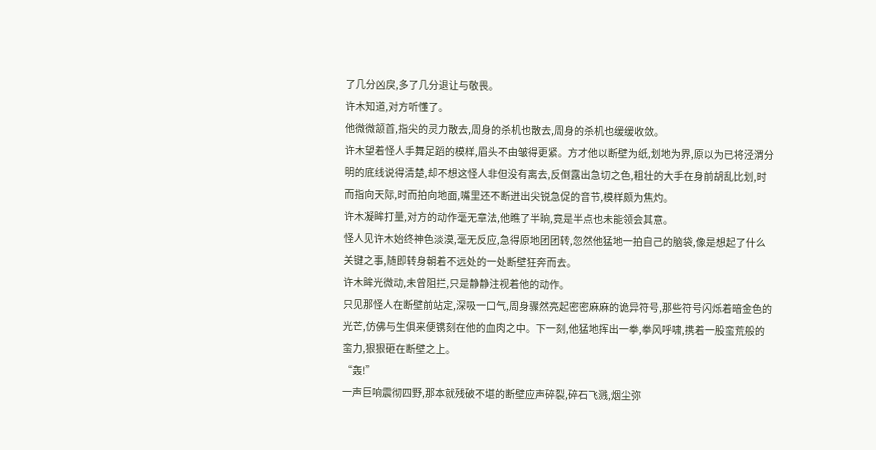了几分凶戾,多了几分退让与敬畏。
许木知道,对方听懂了。
他微微颔首,指尖的灵力散去,周身的杀机也散去,周身的杀机也缓缓收敛。
许木望着怪人手舞足蹈的模样,眉头不由皱得更紧。方才他以断壁为纸,划地为界,原以为已将泾渭分明的底线说得清楚,却不想这怪人非但没有离去,反倒露出急切之色,粗壮的大手在身前胡乱比划,时而指向天际,时而拍向地面,嘴里还不断迸出尖锐急促的音节,模样颇为焦灼。
许木凝眸打量,对方的动作毫无章法,他瞧了半晌,竟是半点也未能领会其意。
怪人见许木始终神色淡漠,毫无反应,急得原地团团转,忽然他猛地一拍自己的脑袋,像是想起了什么关键之事,随即转身朝着不远处的一处断壁狂奔而去。
许木眸光微动,未曾阻拦,只是静静注视着他的动作。
只见那怪人在断壁前站定,深吸一口气,周身骤然亮起密密麻麻的诡异符号,那些符号闪烁着暗金色的光芒,仿佛与生俱来便镌刻在他的血肉之中。下一刻,他猛地挥出一拳,拳风呼啸,携着一股蛮荒般的蛮力,狠狠砸在断壁之上。
“轰!”
一声巨响震彻四野,那本就残破不堪的断壁应声碎裂,碎石飞溅,烟尘弥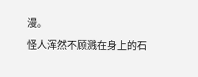漫。
怪人浑然不顾溅在身上的石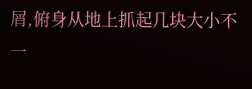屑,俯身从地上抓起几块大小不一